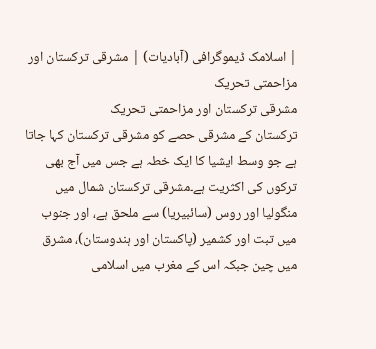| اسلامک ڈیموگرافی (آبادیات) | مشرقی ترکستان اور مزاحمتی تحریک
مشرقی ترکستان اور مزاحمتی تحریک
ترکستان کے مشرقی حصے کو مشرقی ترکستان کہا جاتا ہے جو وسط ایشیا کا ایک خطہ ہے جس میں آج بھی ترکوں کی اکثریت ہے۔مشرقی ترکستان شمال میں منگولیا اور روس (سائبیریا) سے ملحق ہے، اور جنوب میں تبت اور کشمیر (پاکستان اور ہندوستان)، مشرق میں چین جبکہ اس کے مغرب میں اسلامی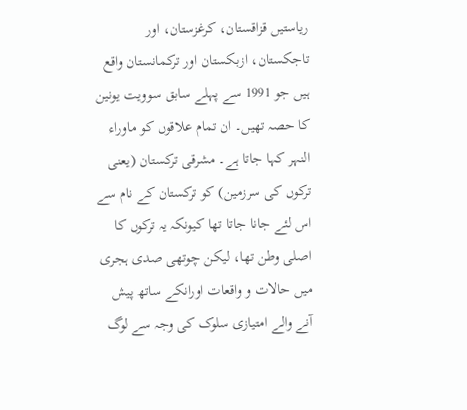ریاستیں قزاقستان، کرغزستان، اور تاجکستان، ازبکستان اور ترکمانستان واقع ہیں جو 1991 سے پہلے سابق سوویت یونین کا حصہ تھیں۔ ان تمام علاقوں کو ماوراء النہر کہا جاتا ہے۔ مشرقی ترکستان (یعنی ترکوں کی سرزمین) کو ترکستان کے نام سے اس لئے جانا جاتا تھا کیونکہ یہ ترکوں کا اصلی وطن تھا، لیکن چوتھی صدی ہجری میں حالات و واقعات اورانکے ساتھ پیش آنے والے امتیازی سلوک کی وجہ سے لوگ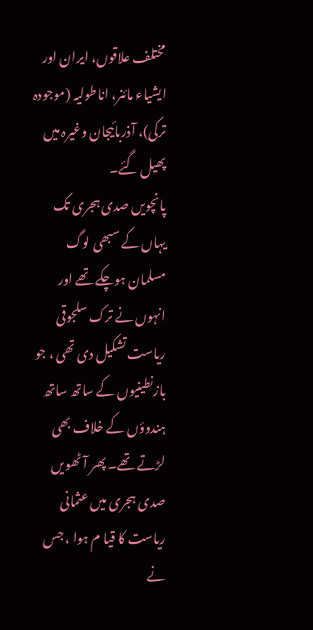مختلف علاقوں، ایران اور ایشیاء مائنر، اناطولیہ (موجودہ ترکی)، آذربائیجان وغیرہ میں پھیل گئے۔
پانچویں صدی ہجری تک یہاں کے سبھی لوگ مسلمان ہوچکے تھے اور انہوں نے ترک سلجوقی ریاست تشکیل دی تھی ، جو بازنطینیوں کے ساتھ ساتھ ہندوؤں کے خلاف بھی لڑتے تھے۔ پھر آٹھویں صدی ہجری میں عثمانی ریاست کا قیا م ہوا ، جس نے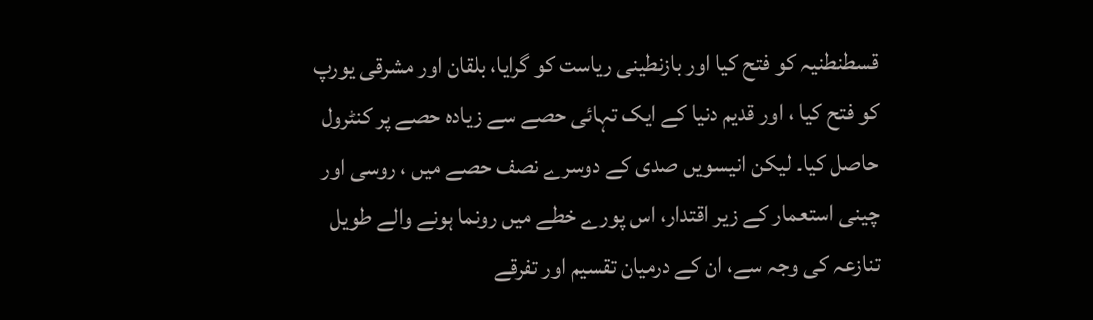قسطنطنیہ کو فتح کیا اور بازنطینی ریاست کو گرایا، بلقان اور مشرقی یورپ کو فتح کیا ، اور قدیم دنیا کے ایک تہائی حصے سے زیادہ حصے پر کنٹرول حاصل کیا۔ لیکن انیسویں صدی کے دوسرے نصف حصے میں ، روسی اور چینی استعمار کے زیر اقتدار، اس پورے خطے میں رونما ہونے والے طویل تنازعہ کی وجہ سے، ان کے درمیان تقسیم اور تفرقے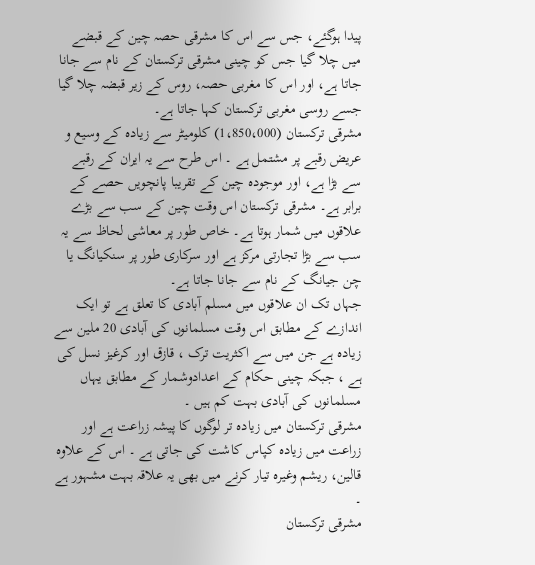پیدا ہوگئے، جس سے اس کا مشرقی حصہ چین کے قبضے میں چلا گیا جس کو چینی مشرقی ترکستان کے نام سے جانا جاتا ہے، اور اس کا مغربی حصہ، روس کے زیر قبضہ چلا گیا جسے روسی مغربی ترکستان کہا جاتا ہے۔
مشرقی ترکستان (1،850،000) کلومیٹر سے زیادہ کے وسیع و عریض رقبے پر مشتمل ہے ۔ اس طرح سے یہ ایران کے رقبے سے بڑا ہے، اور موجودہ چین کے تقریبا پانچویں حصے کے برابر ہے۔ مشرقی ترکستان اس وقت چین کے سب سے بڑے علاقوں میں شمار ہوتا ہے۔ خاص طور پر معاشی لحاظ سے یہ سب سے بڑا تجارتی مرکز ہے اور سرکاری طور پر سنکیانگ یا چن جیانگ کے نام سے جانا جاتا ہے۔
جہاں تک ان علاقوں میں مسلم آبادی کا تعلق ہے تو ایک اندازے کے مطابق اس وقت مسلمانوں کی آبادی 20 ملین سے زیادہ ہے جن میں سے اکثریت ترک ، قازق اور کرغیز نسل کی ہے ، جبکہ چینی حکام کے اعدادوشمار کے مطابق یہاں مسلمانوں کی آبادی بہت کم ہیں ۔
مشرقی ترکستان میں زیادہ تر لوگوں کا پیشہ زراعت ہے اور زراعت میں زیادہ کپاس کاشت کی جاتی ہے ۔ اس کے علاوہ قالین، ریشم وغیرہ تیار کرنے میں بھی یہ علاقہ بہت مشہور ہے ۔
مشرقی ترکستان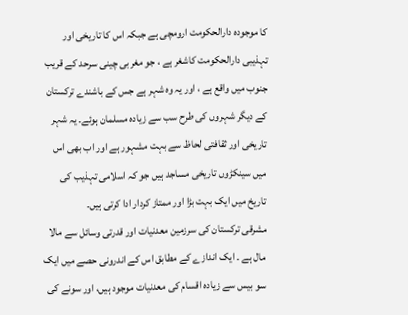کا موجودہ دارالحکومت ارومچی ہے جبکہ اس کا تاریخی اور تہذیبی دارالحکومت کاشغر ہے ، جو مغربی چینی سرحد کے قریب جنوب میں واقع ہے ، اور یہ وہ شہر ہے جس کے باشندے ترکستان کے دیگر شہروں کی طرح سب سے زیادہ مسلمان ہوئے۔ یہ شہر تاریخی اور ثقافتی لحاظ سے بہت مشہور ہے اور اب بھی اس میں سینکڑوں تاریخی مساجد ہیں جو کہ اسلامی تہذیب کی تاریخ میں ایک بہت بڑا اور ممتاز کردار ادا کرتی ہیں۔
مشرقی ترکستان کی سرزمین معدنیات اور قدرتی وسائل سے مالا مال ہے ۔ ایک اندازے کے مطابق اس کے اندرونی حصے میں ایک سو بیس سے زیادہ اقسام کی معدنیات موجود ہیں، اور سونے کی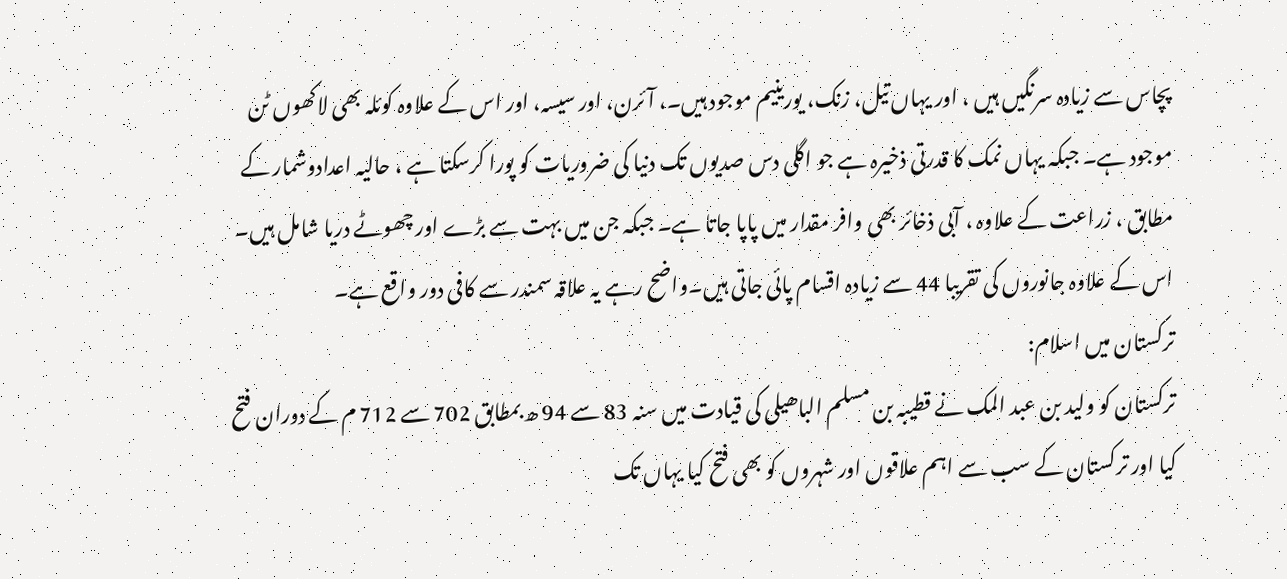پچاس سے زیادہ سرنگیں ہیں ، اور یہاں تیل، زنک، یورینیم موجود ہیں۔، آئرن، اور سیسہ، اور اس کے علاوہ کوئلہ بھی لاکھوں ٹن موجود ہے۔ جبکہ یہاں نمک کا قدرتی ذخیرہ ہے جو اگلی دس صدیوں تک دنیا کی ضروریات کو پورا کرسکتا ہے ، حالیہ اعدادوشمار کے مطابق ، زراعت کے علاوہ ، آبی ذخائر بھی وافر مقدار میں پاپا جاتا ہے۔ جبکہ جن میں بہت سے بڑے اور چھوٹے دریا شامل ہیں۔ اس کے علاوہ جانوروں کی تقریبا 44 سے زیادہ اقسام پائی جاتی ہیں۔واضح رہے یہ علاقہ سمندر سے کافی دور واقع ہے۔
ترکستان میں اسلام:
ترکستان کو ولید بن عبد المک نے قطیبہ بن مسلم الباھیلی کی قیادت میں سنہ 83 سے 94 ھ بمطابق 702 سے 712 م کے دوران فتح کیا اور ترکستان کے سب سے اہم علاقوں اور شہروں کو بھی فتح کیا یہاں تک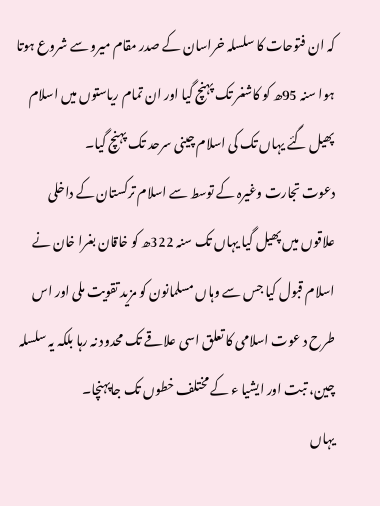کہ ان فتوحات کا سلسلہ خراسان کے صدر مقام میرو سے شروع ہوتا ہوا سنہ 95ھ کو کاشغر تک پہنچ گیا اور ان تمام ریاستوں میں اسلام پھیل گئے یہاں تک کی اسلام چینی سرحد تک پہنچ گیا۔
دعوت تجارت وغیرہ کے توسط سے اسلام ترکستان کے داخلی علاقوں میں پھیل گیا یہاں تک سنہ 322ھ کو خاقان بغرا خان نے اسلام قبول کیا جس سے وہاں مسلمانون کو مزید تقویت ملی اور اس طرح د عوت اسلامی کا تعلق اسی علاقے تک محدود نہ رہا بلکہ یہ سلسلہ چین، تبت اور ایشیا ء کے مختلف خطوں تک جاپہنچا۔
یہاں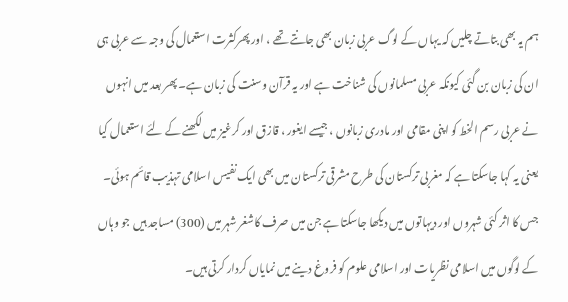ہم یہ بھی بتاتے چلیں کہ یہاں کے لوگ عربی زبان بھی جانتے تھے ، اور پھرکثرت استعمال کی وجہ سے عربی ہی ان کی زبان بن گئی کیونکہ عربی مسلمانوں کی شناخت ہے اور یہ قرآن وسنت کی زبان ہے۔ پھر بعد میں انہوں نے عربی رسم الخط کو اپنی مقامی اور مادری زبانوں ، جیسے ایغور ، قازق اور کرغیز میں لکھنے کے لئے استعمال کیا
یعنی یہ کہا جاسکتا ہے کہ مغربی ترکستان کی طرح مشرقی ترکستان میں بھی ایک نفیس اسلامی تہذیب قائم ہوئی۔ جس کا اثر کئی شہروں اور دیہاتوں میں دیکھا جاسکتا ہے جن میں صرف کاشغر شہر میں (300) مساجد ہیں جو وہاں کے لوگوں میں اسلامی نظریات اور اسلامی علوم کو فروغ دینے میں نمایاں کردار کرتی ہیں۔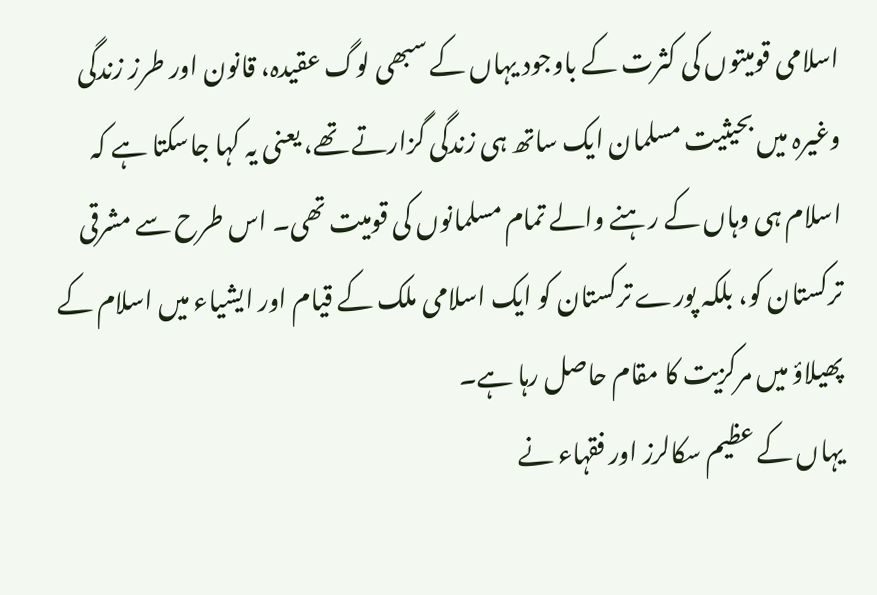اسلامی قومیتوں کی کثرت کے باوجود یہاں کے سبھی لوگ عقیدہ، قانون اور طرز زندگی وغیرہ میں بحیثیت مسلمان ایک ساتھ ہی زندگی گزارتے تھے، یعنی یہ کہا جاسکتا ہے کہ اسلام ہی وہاں کے رہنے والے تمام مسلمانوں کی قومیت تھی۔ اس طرح سے مشرقی ترکستان کو، بلکہ پورے ترکستان کو ایک اسلامی ملک کے قیام اور ایشیاء میں اسلام کے پھیلاؤ میں مرکزیت کا مقام حاصل رہا ہے۔
یہاں کے عظیم سکالرز اور فقہاء نے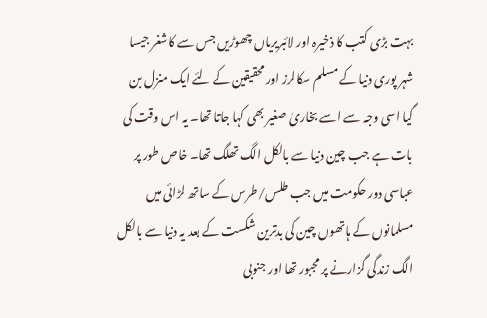بہت بڑی کتب کا ذخیرہ اور لائبریریاں چھوڑیں جس سے کاشغر جیسا شہر پوری دنیا کے مسلم سکالرز اور محقیقین کے لئے ایک منزل بن گیا اسی وجہ سے اسے بخاریٰ صغیر بھی کہا جاتا تھا۔ یہ اس وقت کی بات ہے جب چین دنیا سے بالکل الگ تھلگ تھا۔ خاص طور پر عباسی دور حکومت میں جب طلس/طرس کے ساتھ لڑائی میں مسلمانوں کے ہاتھوں چین کی بدترین شکست کے بعد یہ دنیا سے بالکل الگ زندگی گزارنے پر مجبور تھا اور جنوبی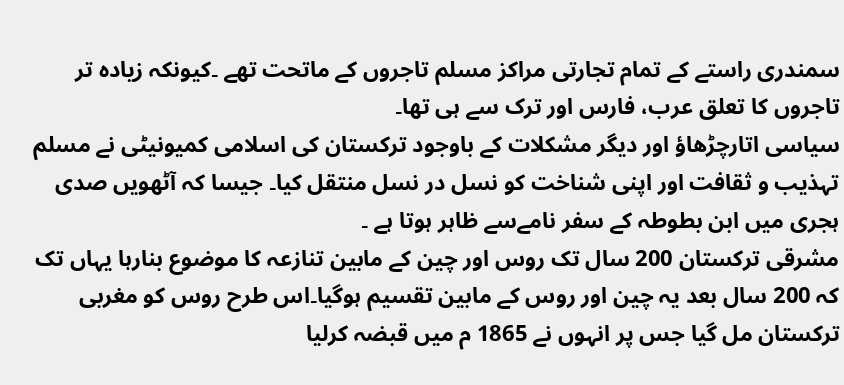سمندری راستے کے تمام تجارتی مراکز مسلم تاجروں کے ماتحت تھے ۔کیونکہ زیادہ تر تاجروں کا تعلق عرب، فارس اور ترک سے ہی تھا۔
سیاسی اتارچڑھاؤ اور دیگر مشکلات کے باوجود ترکستان کی اسلامی کمیونیٹی نے مسلم تہذیب و ثقافت اور اپنی شناخت کو نسل در نسل منتقل کیا۔ جیسا کہ آٹھویں صدی ہجری میں ابن بطوطہ کے سفر نامےسے ظاہر ہوتا ہے ۔
مشرقی ترکستان 200 سال تک روس اور چین کے مابین تنازعہ کا موضوع بنارہا یہاں تک کہ 200 سال بعد یہ چین اور روس کے مابین تقسیم ہوگیا۔اس طرح روس کو مغربی ترکستان مل گیا جس پر انہوں نے 1865 م میں قبضہ کرلیا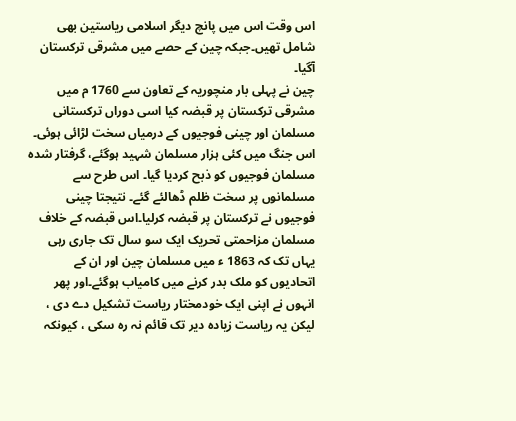اس وقت اس میں پانچ دیگر اسلامی ریاستین بھی شامل تھیں۔جبکہ چین کے حصے میں مشرقی ترکستان آگیا۔
چین نے پہلی بار منچوریہ کے تعاون سے 1760 م میں مشرقی ترکستان پر قبضہ کیا اسی دوراں ترکستانی مسلمان اور چینی فوجیوں کے درمیاں سخت لڑائی ہوئی۔ اس جنگ میں کئی ہزار مسلمان شہید ہوگئے، گرفتار شدہ مسلمان فوجیوں کو ذبح کردیا گیا۔ اس طرح سے مسلمانوں پر سخت ظلم ڈھالئے گئے۔ نتیجتا چینی فوجیوں نے ترکستان پر قبضہ کرلیا۔اس قبضہ کے خلاف مسلمان مزاحمتی تحریک ایک سو سال تک جاری رہی یہاں تک کہ 1863 ء میں مسلمان چین اور ان کے اتحادیوں کو ملک بدر کرنے میں کامیاب ہوگئے۔اور پھر انہوں نے اپنی ایک خودمختار ریاست تشکیل دے دی ، لیکن یہ ریاست زیادہ دیر تک قائم نہ رہ سکی ، کیونکہ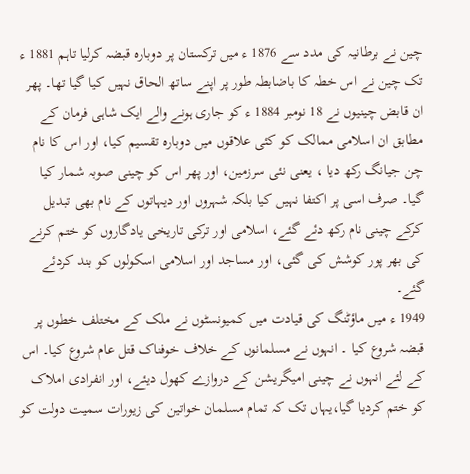چین نے برطانیہ کی مدد سے 1876 ء میں ترکستان پر دوبارہ قبضہ کرلیا تاہم 1881 ء تک چین نے اس خطہ کا باضابطہ طور پر اپنے ساتھ الحاق نہیں کیا گیا تھا۔ پھر ان قابض چینیوں نے 18 نومبر 1884 ء کو جاری ہونے والے ایک شاہی فرمان کے مطابق ان اسلامی ممالک کو کئی علاقوں میں دوبارہ تقسیم کیا، اور اس کا نام چن جیانگ رکھ دیا ، یعنی نئی سرزمین، اور پھر اس کو چینی صوبہ شمار کیا گیا۔ صرف اسی پر اکتفا نہیں کیا بلکہ شہروں اور دیہاتوں کے نام بھی تبدیل کرکے چینی نام رکھ دئے گئے، اسلامی اور ترکی تاریخی یادگاروں کو ختم کرنے کی بھر پور کوشش کی گئی، اور مساجد اور اسلامی اسکولوں کو بند کردئے گئے۔
1949 ء میں ماؤٹنگ کی قیادت میں کمیونسٹوں نے ملک کے مختلف خطوں پر قبضہ شروع کیا ۔ انہوں نے مسلمانوں کے خلاف خوفناک قتل عام شروع کیا۔ اس کے لئے انہوں نے چینی امیگریشن کے دروازے کھول دیئے، اور انفرادی املاک کو ختم کردیا گیا،یہاں تک کہ تمام مسلمان خواتین کی زیورات سمیت دولت کو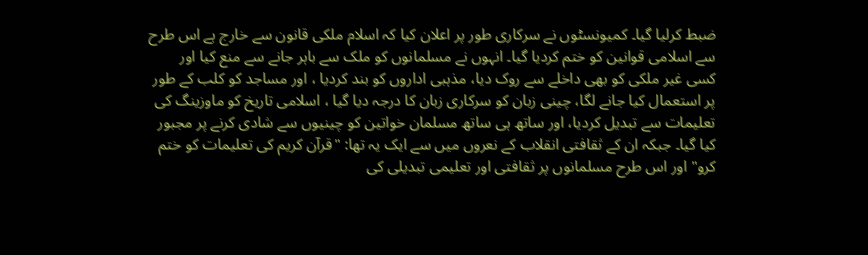ضبط کرلیا گیا۔ کمیونسٹوں نے سرکاری طور پر اعلان کیا کہ اسلام ملکی قانون سے خارج ہے اس طرح سے اسلامی قوانین کو ختم کردیا گیا۔ انہوں نے مسلمانوں کو ملک سے باہر جانے سے منع کیا اور کسی غیر ملکی کو بھی داخلے سے روک دیا، مذہبی اداروں کو بند کردیا ، اور مساجد کو کلب کے طور پر استعمال کیا جانے لگا، چینی زبان کو سرکاری زبان کا درجہ دیا گیا ، اسلامی تاریخ کو ماوزینگ کی تعلیمات سے تبدیل کردیا، اور ساتھ ہی ساتھ مسلمان خواتین کو چینیوں سے شادی کرنے پر مجبور کیا گیا۔ جبکہ ان کے ثقافتی انقلاب کے نعروں میں سے ایک یہ تھا: "قرآن کریم کی تعلیمات کو ختم کرو" اور اس طرح مسلمانوں پر ثقافتی اور تعلیمی تبدیلی کی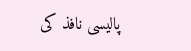پالیسی نافذ کی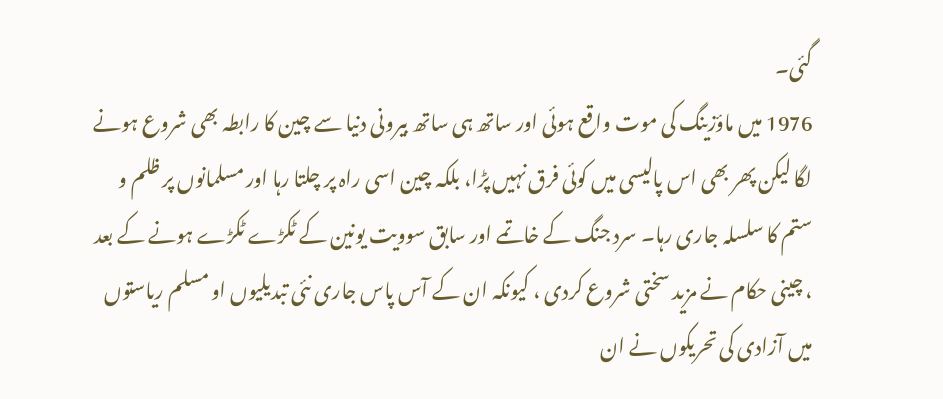گئی۔
1976 میں ماؤزینگ کی موت واقع ہوئی اور ساتھ ہی ساتھ بیرونی دنیا سے چین کا رابطہ بھی شروع ہونے لگا لیکن پھر بھی اس پالیسی میں کوئی فرق نہیں پڑا، بلکہ چین اسی راہ پر چلتا رہا اور مسلمانوں پر ظلم و ستم کا سلسلہ جاری رہا۔ سرد جنگ کے خاتمے اور سابق سوویت یونین کے ٹکڑے ٹکڑے ہونے کے بعد ، چینی حکام نے مزید سختی شروع کردی ، کیونکہ ان کے آس پاس جاری نئی تبدیلیوں او مسلم ریاستوں میں آزادی کی تحریکوں نے ان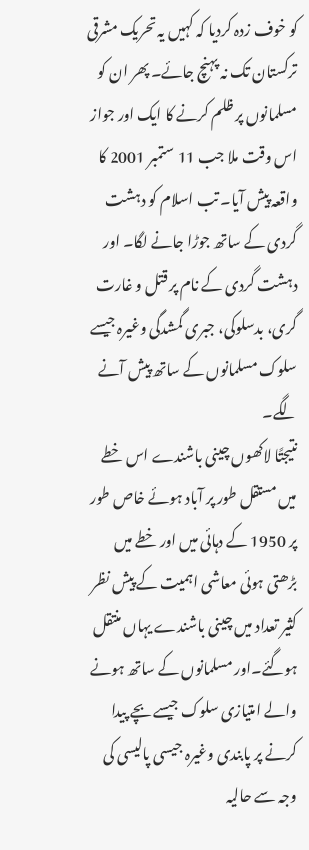کو خوف زدہ کردیا کہ کہیں یہ تحریک مشرقی ترکستان تک نہ پہنچ جائے۔ پھر ان کو مسلمانوں پر ظلم کرنے کا ایک اور جواز اس وقت ملا جب 11 ستمبر 2001 کا واقعہ پیش آیا۔ تب اسلام کو دہشت گردی کے ساتھ جوڑا جانے لگا۔ اور دہشت گردی کے نام پر قتل و غارت گری، بدسلوکی، جبری گمشدگی وغیرہ جیسے سلوک مسلمانوں کے ساتھ پیش آنے لگے۔
نتیجتًا لاکھوں چینی باشندے اس خطے میں مستقل طور پر آباد ہوئے خاص طور پر 1950 کے دہائی میں اور خطے میں بڑھتی ہوئی معاشی اہمیت کے پیش نظر کثیر تعداد میں چینی باشندے یہاں منتقل ہوگئے۔اور مسلمانوں کے ساتھ ہونے والے امتیازی سلوک جیسے بچے پیدا کرنے پر پابندی وغیرہ جیسی پالیسی کی وجہ سے حالیہ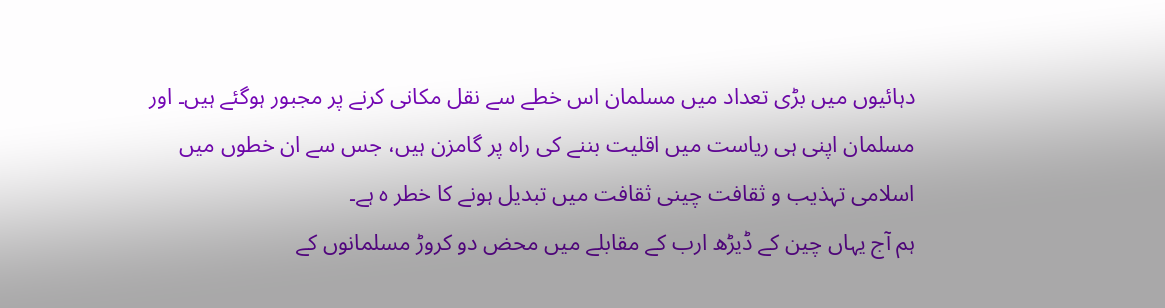دہائیوں میں بڑی تعداد میں مسلمان اس خطے سے نقل مکانی کرنے پر مجبور ہوگئے ہیں۔ اور مسلمان اپنی ہی ریاست میں اقلیت بننے کی راہ پر گامزن ہیں، جس سے ان خطوں میں اسلامی تہذیب و ثقافت چینی ثقافت میں تبدیل ہونے کا خطر ہ ہے۔
ہم آج یہاں چین کے ڈیڑھ ارب کے مقابلے میں محض دو کروڑ مسلمانوں کے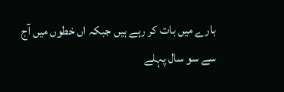بارے میں بات کر رہے ہیں جبکہ اں خطوں میں آج سے سو سال پہلے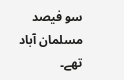سو فیصد مسلمان آباد تھے۔